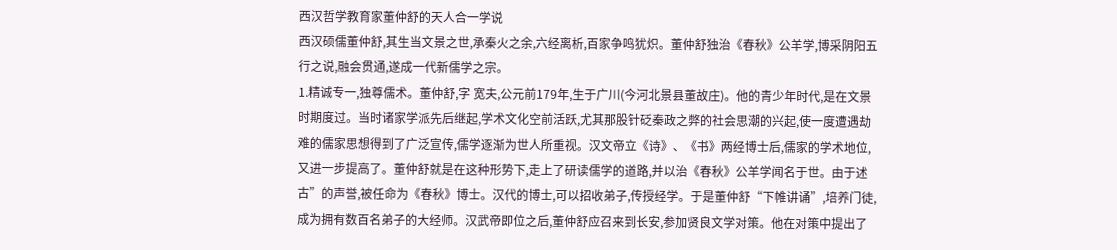西汉哲学教育家董仲舒的天人合一学说
西汉硕儒董仲舒,其生当文景之世,承秦火之余,六经离析,百家争鸣犹炽。董仲舒独治《春秋》公羊学,博采阴阳五行之说,融会贯通,遂成一代新儒学之宗。
1.精诚专一,独尊儒术。董仲舒,字 宽夫,公元前179年,生于广川(今河北景县董故庄)。他的青少年时代,是在文景时期度过。当时诸家学派先后继起,学术文化空前活跃,尤其那股针砭秦政之弊的社会思潮的兴起,使一度遭遇劫难的儒家思想得到了广泛宣传,儒学逐渐为世人所重视。汉文帝立《诗》、《书》两经博士后,儒家的学术地位,又进一步提高了。董仲舒就是在这种形势下,走上了研读儒学的道路,并以治《春秋》公羊学闻名于世。由于述古”的声誉,被任命为《春秋》博士。汉代的博士,可以招收弟子,传授经学。于是董仲舒“下帷讲诵”,培养门徒,成为拥有数百名弟子的大经师。汉武帝即位之后,董仲舒应召来到长安,参加贤良文学对策。他在对策中提出了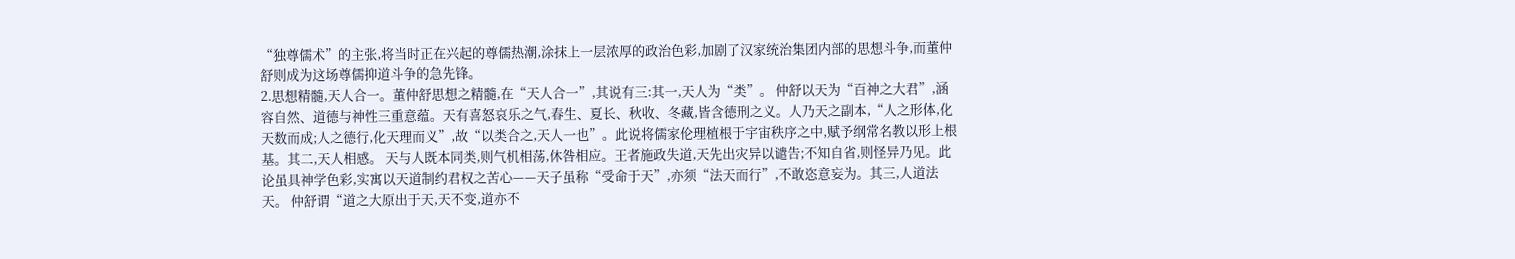“独尊儒术”的主张,将当时正在兴起的尊儒热潮,涂抹上一层浓厚的政治色彩,加剧了汉家统治集团内部的思想斗争,而董仲舒则成为这场尊儒抑道斗争的急先锋。
2.思想精髓,天人合一。董仲舒思想之精髓,在“天人合一”,其说有三:其一,天人为“类”。 仲舒以天为“百神之大君”,涵容自然、道德与神性三重意蕴。天有喜怒哀乐之气,春生、夏长、秋收、冬藏,皆含德刑之义。人乃天之副本,“人之形体,化天数而成;人之德行,化天理而义”,故“以类合之,天人一也”。此说将儒家伦理植根于宇宙秩序之中,赋予纲常名教以形上根基。其二,天人相感。 天与人既本同类,则气机相荡,休咎相应。王者施政失道,天先出灾异以谴告;不知自省,则怪异乃见。此论虽具神学色彩,实寓以天道制约君权之苦心——天子虽称“受命于天”,亦须“法天而行”,不敢恣意妄为。其三,人道法天。 仲舒谓“道之大原出于天,天不变,道亦不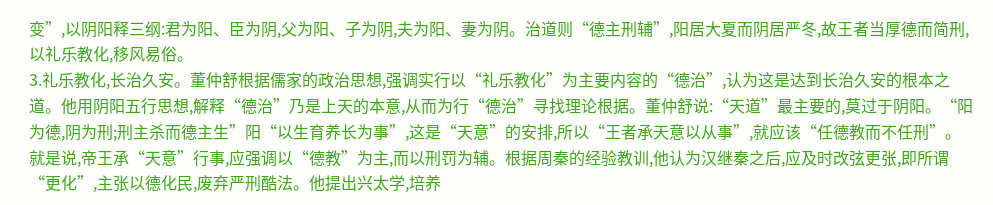变”,以阴阳释三纲:君为阳、臣为阴,父为阳、子为阴,夫为阳、妻为阴。治道则“德主刑辅”,阳居大夏而阴居严冬,故王者当厚德而简刑,以礼乐教化,移风易俗。
3.礼乐教化,长治久安。董仲舒根据儒家的政治思想,强调实行以“礼乐教化”为主要内容的“德治”,认为这是达到长治久安的根本之道。他用阴阳五行思想,解释“德治”乃是上天的本意,从而为行“德治”寻找理论根据。董仲舒说:“天道”最主要的,莫过于阴阳。“阳为德,阴为刑;刑主杀而德主生”阳“以生育养长为事”,这是“天意”的安排,所以“王者承天意以从事”,就应该“任德教而不任刑”。就是说,帝王承“天意”行事,应强调以“德教”为主,而以刑罚为辅。根据周秦的经验教训,他认为汉继秦之后,应及时改弦更张,即所谓“更化”,主张以德化民,废弃严刑酷法。他提出兴太学,培养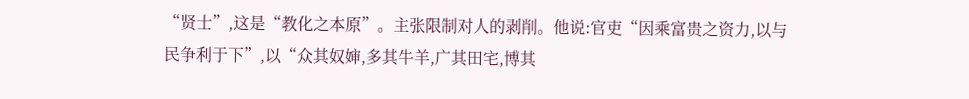“贤士”,这是“教化之本原”。主张限制对人的剥削。他说:官吏“因乘富贵之资力,以与民争利于下”,以“众其奴婶,多其牛羊,广其田宅,博其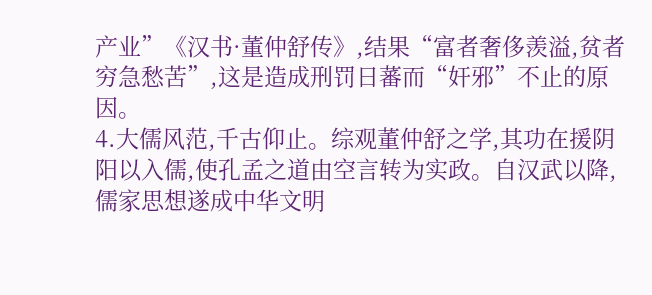产业”《汉书·董仲舒传》,结果“富者奢侈羡溢,贫者穷急愁苦”,这是造成刑罚日蕃而“奸邪”不止的原因。
4.大儒风范,千古仰止。综观董仲舒之学,其功在援阴阳以入儒,使孔孟之道由空言转为实政。自汉武以降,儒家思想遂成中华文明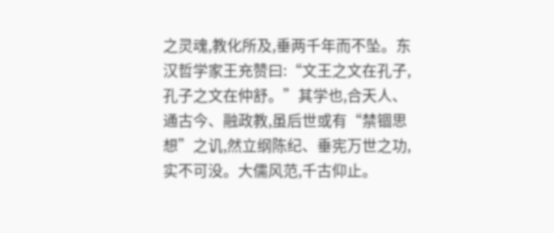之灵魂,教化所及,垂两千年而不坠。东汉哲学家王充赞曰:“文王之文在孔子,孔子之文在仲舒。”其学也,合天人、通古今、融政教,虽后世或有“禁锢思想”之讥,然立纲陈纪、垂宪万世之功,实不可没。大儒风范,千古仰止。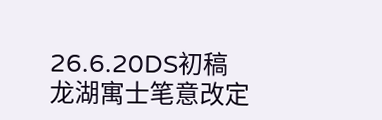26.6.20DS初稿
龙湖寓士笔意改定